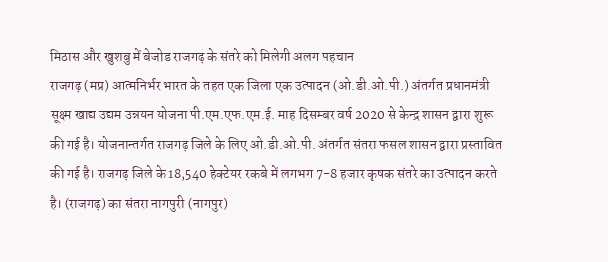मिठास और खुशबु में बेजोड राजगढ़ के संतरे को मिलेगी अलग पहचान
राजगढ़ (मप्र) आत्मनिर्भर भारत के तहत एक जिला एक उत्पादन (ओ.डी.ओ.पी.) अंतर्गत प्रधानमंत्री सूक्ष्म खाद्य उद्यम उन्नयन योजना पी.एम.एफ.एम.ई. माह दिसम्बर वर्ष 2020 से केन्द्र शासन द्वारा शुरू की गई है। योजनान्तर्गत राजगढ़ जिले के लिए ओ.डी.ओ.पी. अंतर्गत संतरा फसल शासन द्वारा प्रस्तावित की गई है। राजगढ़ जिले के 18,540 हेक्टेयर रकबे में लगभग 7-8 हजार कृषक संतरे का उत्पादन करते है। (राजगढ़) का संतरा नागपुरी (नागपुर)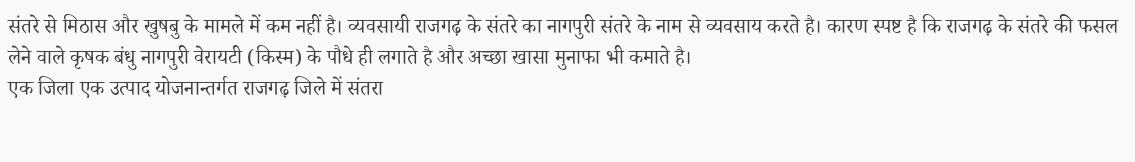संतरे से मिठास और खुषबु के मामले में कम नहीं है। व्यवसायी राजगढ़ के संतरे का नागपुरी संतरे के नाम से व्यवसाय करते है। कारण स्पष्ट है कि राजगढ़ के संतरे की फसल लेने वाले कृषक बंधु नागपुरी वेरायटी (किस्म) के पौधे ही लगाते है और अच्छा खासा मुनाफा भी कमाते है।
एक जिला एक उत्पाद योजनान्तर्गत राजगढ़ जिले में संतरा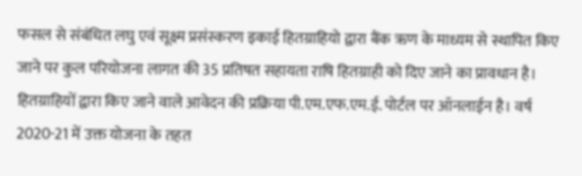फसल से संबंधित लघु एवं सूक्ष्म प्रसंस्करण इकाई हितग्राहियो द्वारा बैंक ऋण के माध्यम से स्थापित किए जाने पर कुल परियोजना लागत की 35 प्रतिषत सहायता राषि हितग्राही को दिए जाने का प्रावधान है। हितग्राहियों द्वारा किए जाने वाले आवेदन की प्रक्रिया पी.एम.एफ.एम.ई. पोर्टल पर ऑनलाईन है। वर्ष 2020-21 में उक्त योजना के तहत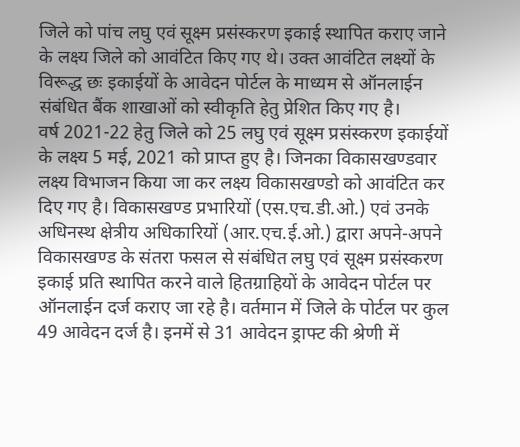जिले को पांच लघु एवं सूक्ष्म प्रसंस्करण इकाई स्थापित कराए जाने के लक्ष्य जिले को आवंटित किए गए थे। उक्त आवंटित लक्ष्यों के विरूद्ध छः इकाईयों के आवेदन पोर्टल के माध्यम से ऑनलाईन संबंधित बैंक शाखाओं को स्वीकृति हेतु प्रेशित किए गए है।
वर्ष 2021-22 हेतु जिले को 25 लघु एवं सूक्ष्म प्रसंस्करण इकाईयों के लक्ष्य 5 मई, 2021 को प्राप्त हुए है। जिनका विकासखण्डवार लक्ष्य विभाजन किया जा कर लक्ष्य विकासखण्डो को आवंटित कर दिए गए है। विकासखण्ड प्रभारियों (एस.एच.डी.ओ.) एवं उनके अधिनस्थ क्षेत्रीय अधिकारियों (आर.एच.ई.ओ.) द्वारा अपने-अपने विकासखण्ड के संतरा फसल से संबंधित लघु एवं सूक्ष्म प्रसंस्करण इकाई प्रति स्थापित करने वाले हितग्राहियों के आवेदन पोर्टल पर ऑनलाईन दर्ज कराए जा रहे है। वर्तमान में जिले के पोर्टल पर कुल 49 आवेदन दर्ज है। इनमें से 31 आवेदन ड्राफ्ट की श्रेणी में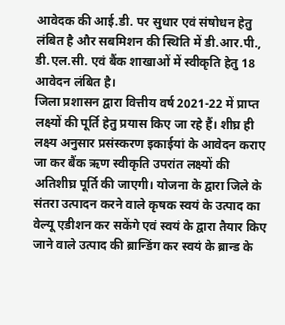आवेदक की आई.डी. पर सुधार एवं संषोधन हेतु लंबित है और सबमिशन की स्थिति में डी.आर.पी., डी.एल.सी. एवं बैंक शाखाओं में स्वीकृति हेतु 18 आवेदन लंबित है।
जिला प्रशासन द्वारा वित्तीय वर्ष 2021-22 में प्राप्त लक्ष्यों की पूर्ति हेतु प्रयास किए जा रहे हैं। शीघ्र ही लक्ष्य अनुसार प्रसंस्करण इकाईयां के आवेदन कराए जा कर बैंक ऋण स्वीकृति उपरांत लक्ष्यों की अतिशीघ्र पूर्ति की जाएगी। योजना के द्वारा जिले के संतरा उत्पादन करने वाले कृषक स्वयं के उत्पाद का वेल्यू एडीशन कर सकेंगे एवं स्वयं के द्वारा तैयार किए जाने वाले उत्पाद की ब्रान्डिंग कर स्वयं के ब्रान्ड के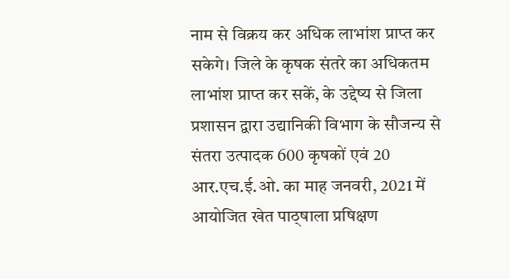नाम से विक्रय कर अधिक लाभांश प्राप्त कर सकेगे। जिले के कृषक संतरे का अधिकतम लाभांश प्राप्त कर सकें, के उद्देष्य से जिला प्रशासन द्वारा उद्यानिकी विभाग के सौजन्य से संतरा उत्पादक 600 कृषकों एवं 20 आर.एच.ई.ओ. का माह जनवरी, 2021 में आयोजित खेत पाठ्षाला प्रषिक्षण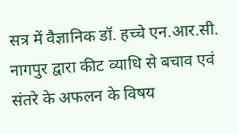सत्र में वैज्ञानिक डॉ. हच्चे एन.आर.सी. नागपुर द्वारा कीट व्याधि से बचाव एवं संतरे के अफलन के विषय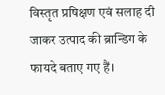विस्तृत प्रषिक्षण एवं सलाह दी जाकर उत्पाद की ब्रान्डिग के फायदे बताए गए हैं।